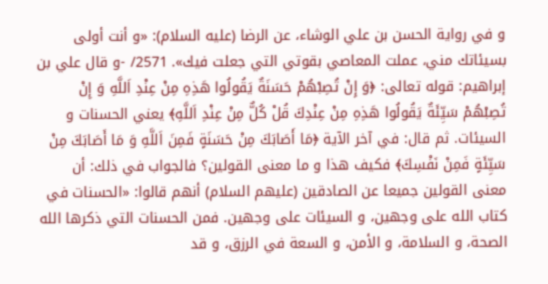و في رواية الحسن بن علي الوشاء، عن الرضا (عليه السلام): «و أنت أولى بسيئاتك مني، عملت المعاصي بقوتي التي جعلت فيك». 2571/ -و قال علي بن إبراهيم: قوله تعالى: ﴿وَ إِنْ تُصِبْهُمْ حَسَنَةٌ يَقُولُوا هَذِهِ مِنْ عِنْدِ اَللَّهِ وَ إِنْ تُصِبْهُمْ سَيِّئَةٌ يَقُولُوا هَذِهِ مِنْ عِنْدِكَ قُلْ كُلٌّ مِنْ عِنْدِ اَللَّهِ﴾ يعني الحسنات و السيئات. ثم قال: في آخر الآية ﴿مَا أَصَابَكَ مِنْ حَسَنَةٍ فَمِنَ اَللَّهِ وَ مَا أَصَابَكَ مِنْ سَيِّئَةٍ فَمِنْ نَفْسِكَ﴾ فكيف هذا و ما معنى القولين؟ فالجواب في ذلك: أن معنى القولين جميعا عن الصادقين (عليهم السلام) أنهم قالوا: «الحسنات في كتاب الله على وجهين، و السيئات على وجهين. فمن الحسنات التي ذكرها الله الصحة، و السلامة، و الأمن، و السعة في الرزق، و قد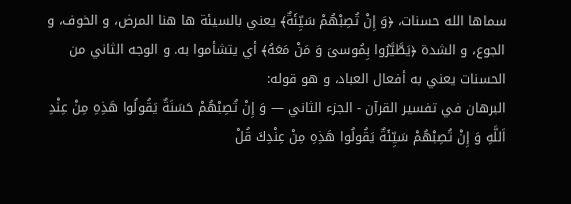سماها الله حسنات، ﴿وَ إِنْ تُصِبْهُمْ سَيِّئَةٌ﴾ يعني بالسيئة ها هنا المرض، و الخوف، و الجوع، و الشدة ﴿يَطَّيَّرُوا بِمُوسىَ وَ مَنْ مَعَهُ﴾ أي يتشأموا به. و الوجه الثاني من الحسنات يعني به أفعال العباد، و هو قوله:
البرهان في تفسير القرآن - الجزء الثاني — وَ إِنْ تُصِبْهُمْ حَسَنَةٌ يَقُولُوا هَذِهِ مِنْ عِنْدِ اَللَّهِ وَ إِنْ تُصِبْهُمْ سَيِّئَةٌ يَقُولُوا هَذِهِ مِنْ عِنْدِكَ قُلْ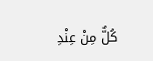كُلٌّ مِنْ عِنْدِ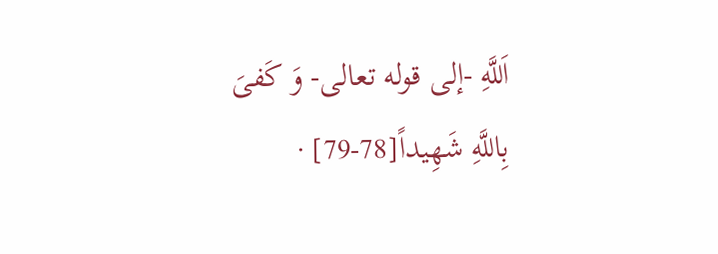اَللَّهِ -إلى قوله تعالى- وَ كَفىَ بِاللَّهِ شَهِيداً[78-79] ·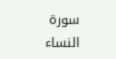سورة النساء